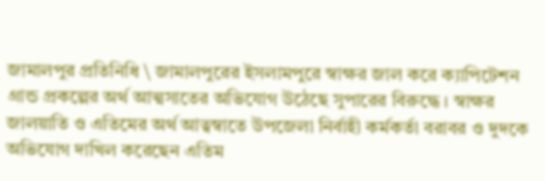জামালপুর প্রতিনিধি \ জামালপুরের ইসলামপুরে স্বাক্ষর জাল করে ক্যাপিটেশন গ্রান্ড প্রকল্পের অর্থ আত্মসাতের অভিযোগ উঠেছে সুপারের বিরুদ্ধে। স্বাক্ষর জালয়াতি ও এতিমের অর্থ আত্বস্বাতে উপজেলা নির্বাহী কর্মকর্তা বরাবর ও দুদকে অভিযোগ দাখিল করেছেন এতিম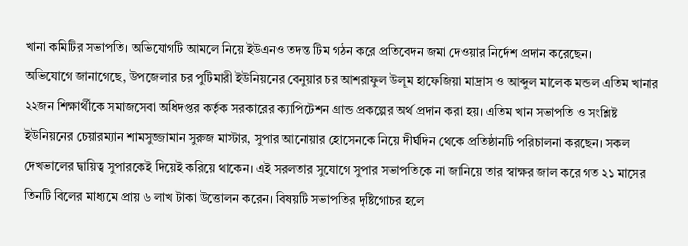খানা কমিটির সভাপতি। অভিযোগটি আমলে নিয়ে ইউএনও তদন্ত টিম গঠন করে প্রতিবেদন জমা দেওয়ার নির্দেশ প্রদান করেছেন।
অভিযোগে জানাগেছে, উপজেলার চর পুটিমারী ইউনিয়নের বেনুয়ার চর আশরাফুল উলূম হাফেজিয়া মাদ্রাস ও আব্দুল মালেক মন্ডল এতিম খানার ২২জন শিক্ষার্থীকে সমাজসেবা অধিদপ্তর কর্তৃক সরকারের ক্যাপিটেশন গ্রান্ড প্রকল্পের অর্থ প্রদান করা হয়। এতিম খান সভাপতি ও সংশ্লিষ্ট ইউনিয়নের চেয়ারম্যান শামসুজ্জামান সুরুজ মাস্টার, সুপার আনোয়ার হোসেনকে নিয়ে দীর্ঘদিন থেকে প্রতিষ্ঠানটি পরিচালনা করছেন। সকল দেখভালের দ্বায়িত্ব সুপারকেই দিয়েই করিয়ে থাকেন। এই সরলতার সুযোগে সুপার সভাপতিকে না জানিয়ে তার স্বাক্ষর জাল করে গত ২১ মাসের তিনটি বিলের মাধ্যমে প্রায় ৬ লাখ টাকা উত্তোলন করেন। বিষয়টি সভাপতির দৃষ্টিগোচর হলে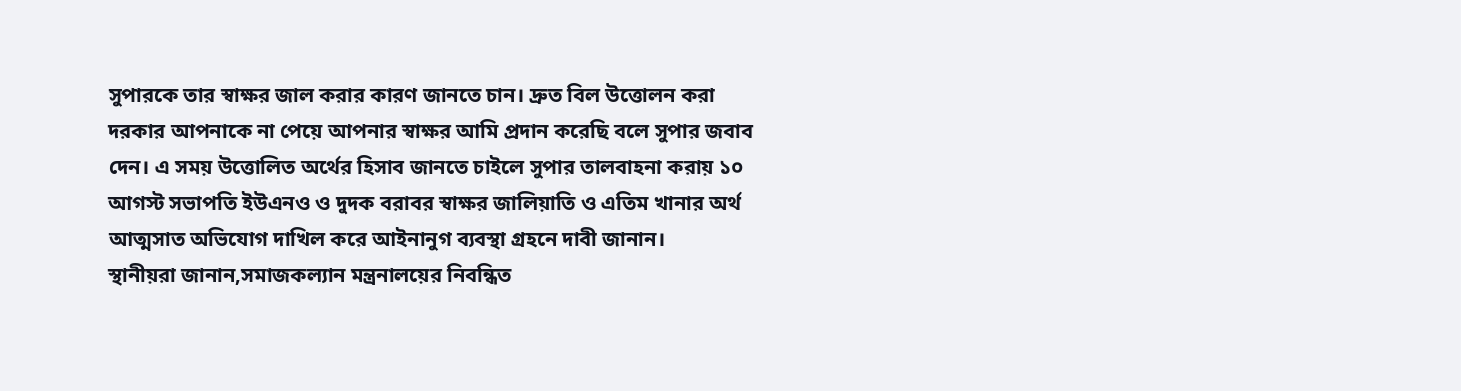সুপারকে তার স্বাক্ষর জাল করার কারণ জানতে চান। দ্রুত বিল উত্তোলন করা দরকার আপনাকে না পেয়ে আপনার স্বাক্ষর আমি প্রদান করেছি বলে সুপার জবাব দেন। এ সময় উত্তোলিত অর্থের হিসাব জানতে চাইলে সুপার তালবাহনা করায় ১০ আগস্ট সভাপতি ইউএনও ও দুদক বরাবর স্বাক্ষর জালিয়াতি ও এতিম খানার অর্থ আত্মসাত অভিযোগ দাখিল করে আইনানুগ ব্যবস্থা গ্রহনে দাবী জানান।
স্থানীয়রা জানান,সমাজকল্যান মন্ত্রনালয়ের নিবন্ধিত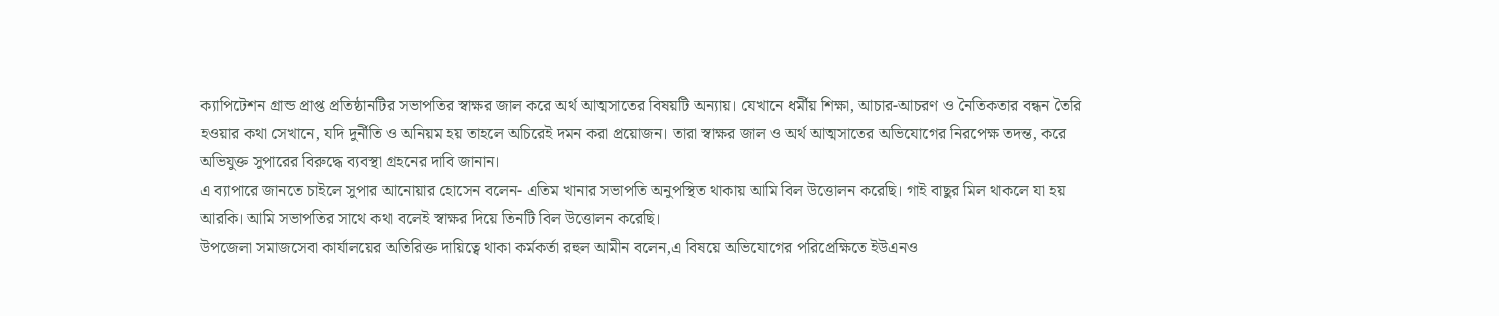ক্যাপিটেশন গ্রান্ড প্রাপ্ত প্রতিষ্ঠানটির সভাপতির স্বাক্ষর জাল করে অর্থ আত্মসাতের বিষয়টি অন্যায়। যেখানে ধর্মীয় শিক্ষা, আচার-আচরণ ও নৈতিকতার বন্ধন তৈরি হওয়ার কথা সেখানে, যদি দুর্নীতি ও অনিয়ম হয় তাহলে অচিরেই দমন করা প্রয়োজন। তারা স্বাক্ষর জাল ও অর্থ আত্মসাতের অভিযোগের নিরপেক্ষ তদন্ত, করে অভিযুক্ত সুপারের বিরুদ্ধে ব্যবস্থা গ্রহনের দাবি জানান।
এ ব্যাপারে জানতে চাইলে সুপার আনোয়ার হোসেন বলেন- এতিম খানার সভাপতি অনুপস্থিত থাকায় আমি বিল উত্তোলন করেছি। গাই বাছুর মিল থাকলে যা হয় আরকি। আমি সভাপতির সাথে কথা বলেই স্বাক্ষর দিয়ে তিনটি বিল উত্তোলন করেছি।
উপজেলা সমাজসেবা কার্যালয়ের অতিরিক্ত দায়িত্বে থাকা কর্মকর্তা রহুল আমীন বলেন,এ বিষয়ে অভিযোগের পরিপ্রেক্ষিতে ইউএনও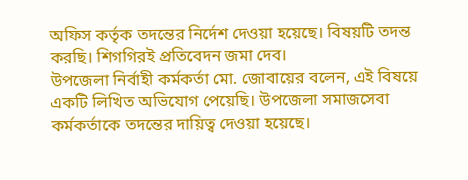অফিস কর্তৃক তদন্তের নির্দেশ দেওয়া হয়েছে। বিষয়টি তদন্ত করছি। শিগগিরই প্রতিবেদন জমা দেব।
উপজেলা নির্বাহী কর্মকর্তা মো. জোবায়ের বলেন, এই বিষয়ে একটি লিখিত অভিযোগ পেয়েছি। উপজেলা সমাজসেবা কর্মকর্তাকে তদন্তের দায়িত্ব দেওয়া হয়েছে।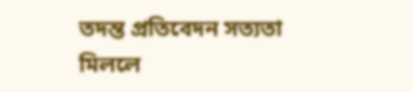তদন্ত প্রতিবেদন সত্যতা মিললে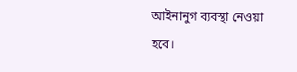আইনানুগ ব্যবস্থা নেওয়া হবে।